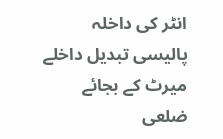انٹر کی داخلہ پالیسی تبدیل داخلے میرٹ کے بجائے ضلعی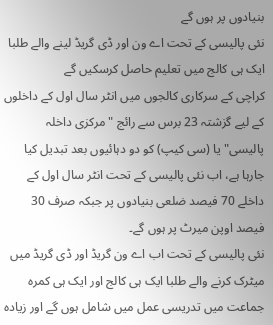بنیادوں پر ہوں گے
نئی پالیسی کے تحت اے ون اور ڈی گریڈ لینے والے طلبا ایک ہی کالج میں تعلیم حاصل کرسکیں گے
کراچی کے سرکاری کالجوں میں انٹر سال اول کے داخلوں کے لیے گزشتہ 23 برس سے رائج "مرکزی داخلہ پالیسی" یا (سی کیپ) کو دو دہائیوں بعد تبدیل کیا جارہا ہے، اب نئی پالیسی کے تحت انٹر سال اول کے داخلے 70 فیصد ضلعی بنیادوں پر جبکہ صرف 30 فیصد اوپن میرٹ پر ہوں گے۔
نئی پالیسی کے تحت اب اے ون گریڈ اور ڈی گریڈ میں میٹرک کرنے والے طلبا ایک ہی کالج اور ایک ہی کمرہ جماعت میں تدریسی عمل میں شامل ہوں گے اور زیادہ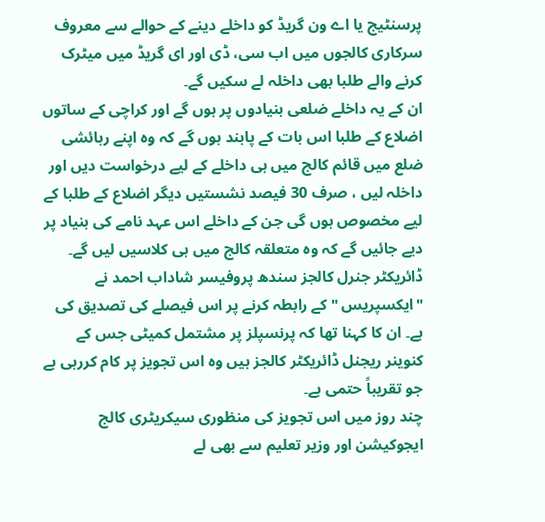پرسنٹیج یا اے ون گریڈ کو داخلے دینے کے حوالے سے معروف سرکاری کالجوں میں اب سی، ڈی اور ای گریڈ میں میٹرک کرنے والے طلبا بھی داخلہ لے سکیں گے۔
ان کے یہ داخلے ضلعی بنیادوں پر ہوں گے اور کراچی کے ساتوں اضلاع کے طلبا اس بات کے پابند ہوں گے کہ وہ اپنے رہائشی ضلع میں قائم کالج میں ہی داخلے کے لیے درخواست دیں اور داخلہ لیں ، صرف 30 فیصد نشستیں دیگر اضلاع کے طلبا کے لیے مخصوص ہوں گی جن کے داخلے اس عہد نامے کی بنیاد پر دیے جائیں گے کہ وہ متعلقہ کالج میں ہی کلاسیں لیں گے۔
ڈائریکٹر جنرل کالجز سندھ پروفیسر شاداب احمد نے "ایکسپریس " کے رابطہ کرنے پر اس فیصلے کی تصدیق کی ہے۔ ان کا کہنا تھا کہ پرنسپلز پر مشتمل کمیٹی جس کے کنوینر ریجنل ڈائریکٹر کالجز ہیں وہ اس تجویز پر کام کررہی ہے جو تقریباً حتمی ہے۔
چند روز میں اس تجویز کی منظوری سیکریٹری کالج ایجوکیشن اور وزیر تعلیم سے بھی لے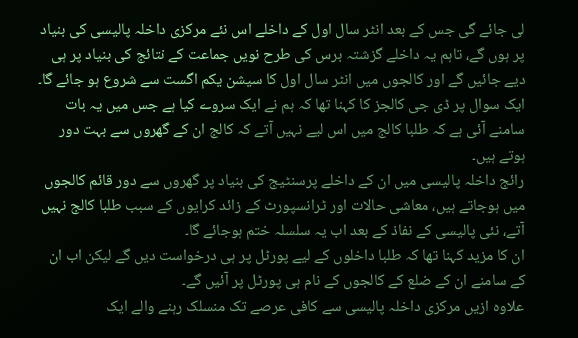لی جائے گی جس کے بعد انٹر سال اول کے داخلے اس نئے مرکزی داخلہ پالیسی کی بنیاد پر ہوں گے، تاہم یہ داخلے گزشتہ برس کی طرح نویں جماعت کے نتائج کی بنیاد پر ہی دیے جائیں گے اور کالجوں میں انٹر سال اول کا سیشن یکم اگست سے شروع ہو جائے گا۔
ایک سوال پر ڈی جی کالجز کا کہنا تھا کہ ہم نے ایک سروے کیا ہے جس میں یہ بات سامنے آئی ہے کہ طلبا کالج میں اس لیے نہیں آتے کہ کالج ان کے گھروں سے بہت دور ہوتے ہیں۔
رائج داخلہ پالیسی میں ان کے داخلے پرسنٹیج کی بنیاد پر گھروں سے دور قائم کالجوں میں ہوجاتے ہیں، معاشی حالات اور ٹرانسپورٹ کے زائد کرایوں کے سبب طلبا کالج نہیں آتے، نئی پالیسی کے نفاذ کے بعد اب یہ سلسلہ ختم ہوجائے گا۔
ان کا مزید کہنا تھا کہ طلبا داخلوں کے لیے پورٹل پر ہی درخواست دیں گے لیکن اب ان کے سامنے ان کے ضلع کے کالجوں کے نام ہی پورٹل پر آئیں گے۔
علاوہ ازیں مرکزی داخلہ پالیسی سے کافی عرصے تک منسلک رہنے والے ایک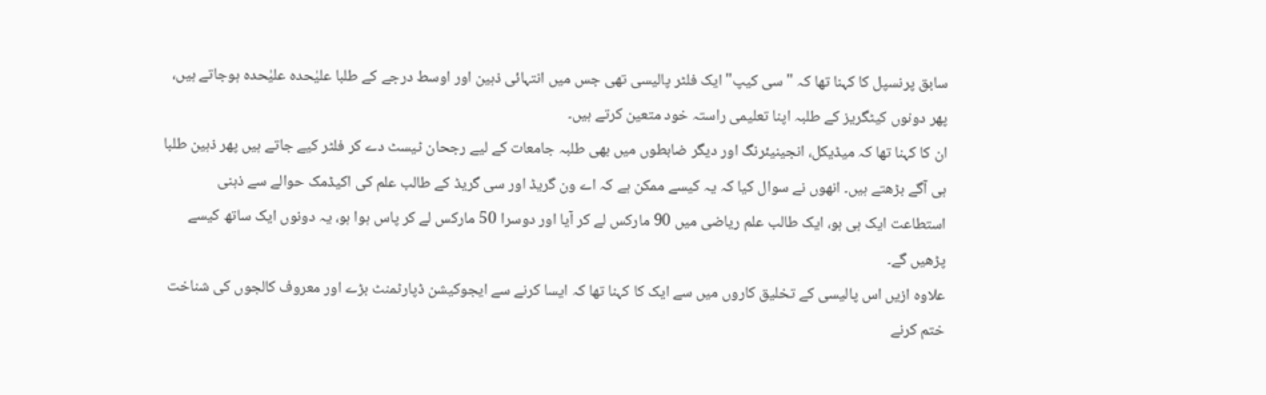سابق پرنسپل کا کہنا تھا کہ "سی کیپ" ایک فلٹر پالیسی تھی جس میں انتہائی ذہین اور اوسط درجے کے طلبا علیٰحدہ علیٰحدہ ہوجاتے ہیں، پھر دونوں کیٹگریز کے طلبہ اپنا تعلیمی راستہ خود متعین کرتے ہیں۔
ان کا کہنا تھا کہ میڈیکل، انجینیئرنگ اور دیگر ضابطوں میں بھی طلبہ جامعات کے لیے رجحان ٹیسٹ دے کر فلٹر کیے جاتے ہیں پھر ذہین طلبا ہی آگے بڑھتے ہیں۔ انھوں نے سوال کیا کہ یہ کیسے ممکن ہے کہ اے ون گریڈ اور سی گریڈ کے طالب علم کی اکیڈمک حوالے سے ذہنی استطاعت ایک ہی ہو، ایک طالب علم ریاضی میں 90 مارکس لے کر آیا اور دوسرا 50 مارکس لے کر پاس ہوا ہو، یہ دونوں ایک ساتھ کیسے پڑھیں گے۔
علاوہ ازیں اس پالیسی کے تخلیق کاروں میں سے ایک کا کہنا تھا کہ ایسا کرنے سے ایجوکیشن ڈپارٹمنٹ بڑے اور معروف کالجوں کی شناخت ختم کرنے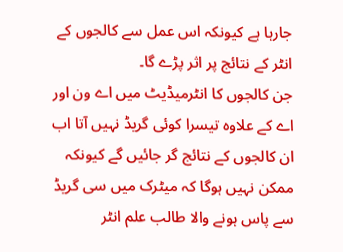جارہا ہے کیونکہ اس عمل سے کالجوں کے انٹر کے نتائج پر اثر پڑے گا۔
جن کالجوں کا انٹرمیڈیٹ میں اے ون اور اے کے علاوہ تیسرا کوئی گریڈ نہیں آتا اب ان کالجوں کے نتائج گر جائیں گے کیونکہ ممکن نہیں ہوگا کہ میٹرک میں سی گریڈ سے پاس ہونے والا طالب علم انٹر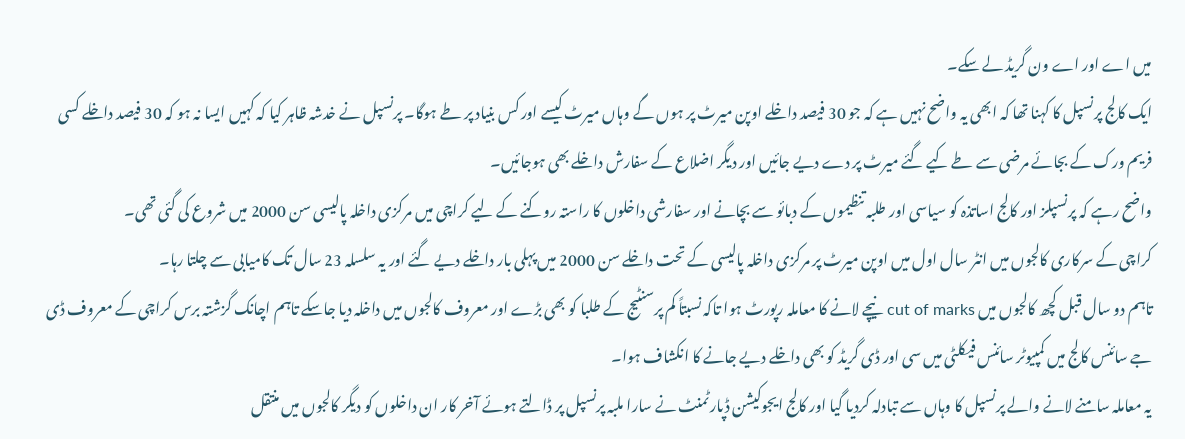میں اے اور اے ون گریڈ لے سکے۔
ایک کالج پرنسپل کا کہنا تھا کہ ابھی یہ واضح نہیں ہے کہ جو 30 فیصد داخلے اوپن میرٹ پر ہوں گے وہاں میرٹ کیسے اور کس بنیاد پر طے ہوگا۔ پرنسپل نے خدشہ ظاہر کیا کہ کہیں ایسا نہ ہو کہ 30 فیصد داخلے کسی فریم ورک کے بجائے مرضی سے طے کیے گئے میرٹ پر دے دیے جائیں اور دیگر اضلاع کے سفارش داخلے بھی ہوجائیں۔
واضح رہے کہ پرنسپلز اور کالج اساتذہ کو سیاسی اور طلبہ تنظیموں کے دبائو سے بچانے اور سفارشی داخلوں کا راستہ روکنے کے لیے کراچی میں مرکزی داخلہ پالیسی سن 2000 میں شروع کی گئی تھی۔
کراچی کے سرکاری کالجوں میں انٹر سال اول میں اوپن میرٹ پر مرکزی داخلہ پالیسی کے تحت داخلے سن 2000 میں پہلی بار داخلے دیے گئے اور یہ سلسلہ 23 سال تک کامیابی سے چلتا رہا۔
تاہم دو سال قبل کچھ کالجوں میں cut of marks نیچے لانے کا معاملہ رپورٹ ہوا تاکہ نسبتاً کم پرسنٹیج کے طلبا کو بھی بڑے اور معروف کالجوں میں داخلہ دیا جاسکے تاہم اچانک گزشتہ برس کراچی کے معروف ڈی جے سائنس کالج میں کمپیوٹر سائنس فیکلٹی میں سی اور ڈی گریڈ کو بھی داخلے دیے جانے کا انکشاف ہوا۔
یہ معاملہ سامنے لانے والے پرنسپل کا وہاں سے تبادلہ کردیا گیا اور کالج ایجوکیشن ڈپارٹمنٹ نے سارا ملبہ پرنسپل پر ڈالتے ہوئے آخر کار ان داخلوں کو دیگر کالجوں میں منتقل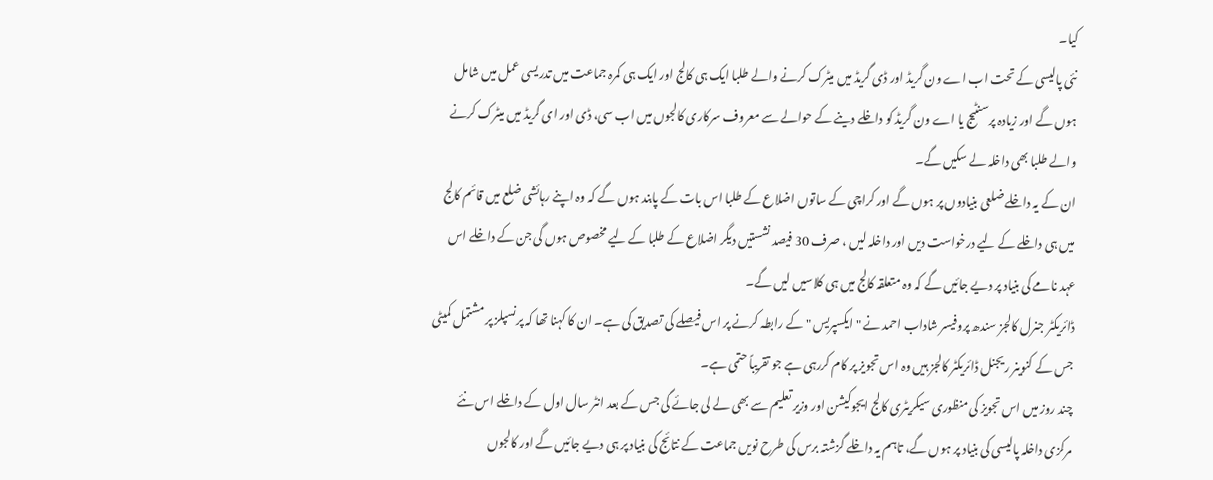کیا۔
نئی پالیسی کے تحت اب اے ون گریڈ اور ڈی گریڈ میں میٹرک کرنے والے طلبا ایک ہی کالج اور ایک ہی کمرہ جماعت میں تدریسی عمل میں شامل ہوں گے اور زیادہ پرسنٹیج یا اے ون گریڈ کو داخلے دینے کے حوالے سے معروف سرکاری کالجوں میں اب سی، ڈی اور ای گریڈ میں میٹرک کرنے والے طلبا بھی داخلہ لے سکیں گے۔
ان کے یہ داخلے ضلعی بنیادوں پر ہوں گے اور کراچی کے ساتوں اضلاع کے طلبا اس بات کے پابند ہوں گے کہ وہ اپنے رہائشی ضلع میں قائم کالج میں ہی داخلے کے لیے درخواست دیں اور داخلہ لیں ، صرف 30 فیصد نشستیں دیگر اضلاع کے طلبا کے لیے مخصوص ہوں گی جن کے داخلے اس عہد نامے کی بنیاد پر دیے جائیں گے کہ وہ متعلقہ کالج میں ہی کلاسیں لیں گے۔
ڈائریکٹر جنرل کالجز سندھ پروفیسر شاداب احمد نے "ایکسپریس " کے رابطہ کرنے پر اس فیصلے کی تصدیق کی ہے۔ ان کا کہنا تھا کہ پرنسپلز پر مشتمل کمیٹی جس کے کنوینر ریجنل ڈائریکٹر کالجز ہیں وہ اس تجویز پر کام کررہی ہے جو تقریباً حتمی ہے۔
چند روز میں اس تجویز کی منظوری سیکریٹری کالج ایجوکیشن اور وزیر تعلیم سے بھی لے لی جائے گی جس کے بعد انٹر سال اول کے داخلے اس نئے مرکزی داخلہ پالیسی کی بنیاد پر ہوں گے، تاہم یہ داخلے گزشتہ برس کی طرح نویں جماعت کے نتائج کی بنیاد پر ہی دیے جائیں گے اور کالجوں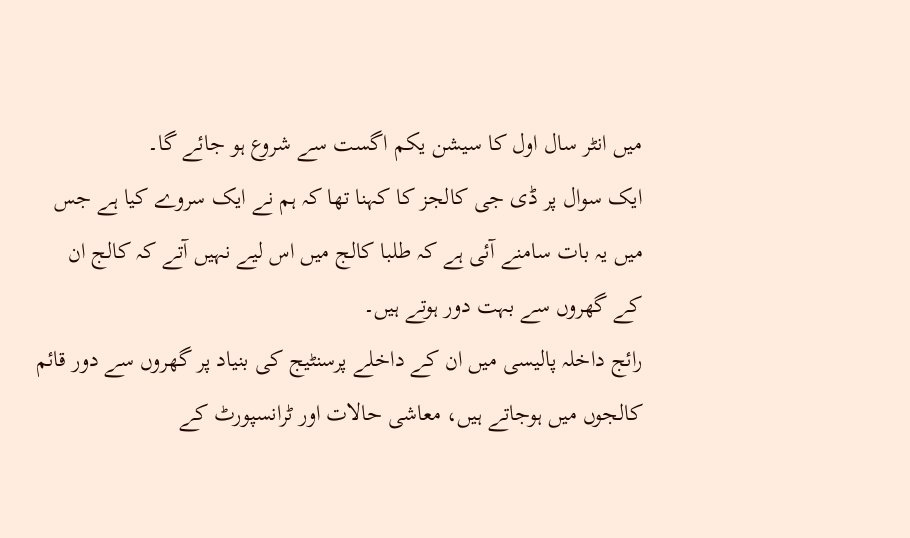میں انٹر سال اول کا سیشن یکم اگست سے شروع ہو جائے گا۔
ایک سوال پر ڈی جی کالجز کا کہنا تھا کہ ہم نے ایک سروے کیا ہے جس میں یہ بات سامنے آئی ہے کہ طلبا کالج میں اس لیے نہیں آتے کہ کالج ان کے گھروں سے بہت دور ہوتے ہیں۔
رائج داخلہ پالیسی میں ان کے داخلے پرسنٹیج کی بنیاد پر گھروں سے دور قائم کالجوں میں ہوجاتے ہیں، معاشی حالات اور ٹرانسپورٹ کے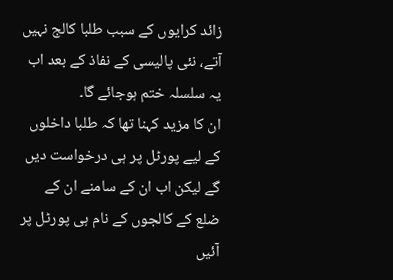زائد کرایوں کے سبب طلبا کالج نہیں آتے، نئی پالیسی کے نفاذ کے بعد اب یہ سلسلہ ختم ہوجائے گا۔
ان کا مزید کہنا تھا کہ طلبا داخلوں کے لیے پورٹل پر ہی درخواست دیں گے لیکن اب ان کے سامنے ان کے ضلع کے کالجوں کے نام ہی پورٹل پر آئیں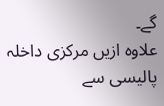گے۔
علاوہ ازیں مرکزی داخلہ پالیسی سے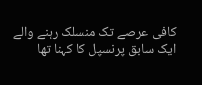کافی عرصے تک منسلک رہنے والے ایک سابق پرنسپل کا کہنا تھا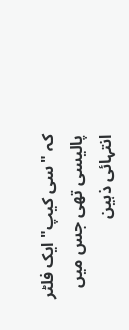کہ "سی کیپ" ایک فلٹر پالیسی تھی جس میں انتہائی ذہین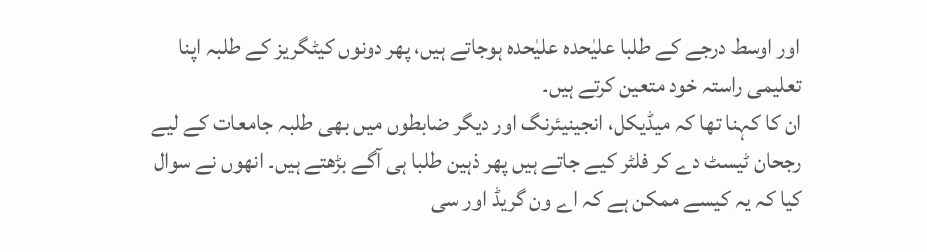اور اوسط درجے کے طلبا علیٰحدہ علیٰحدہ ہوجاتے ہیں، پھر دونوں کیٹگریز کے طلبہ اپنا تعلیمی راستہ خود متعین کرتے ہیں۔
ان کا کہنا تھا کہ میڈیکل، انجینیئرنگ اور دیگر ضابطوں میں بھی طلبہ جامعات کے لیے رجحان ٹیسٹ دے کر فلٹر کیے جاتے ہیں پھر ذہین طلبا ہی آگے بڑھتے ہیں۔ انھوں نے سوال کیا کہ یہ کیسے ممکن ہے کہ اے ون گریڈ اور سی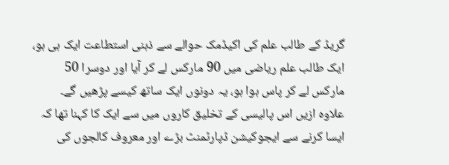گریڈ کے طالب علم کی اکیڈمک حوالے سے ذہنی استطاعت ایک ہی ہو، ایک طالب علم ریاضی میں 90 مارکس لے کر آیا اور دوسرا 50 مارکس لے کر پاس ہوا ہو، یہ دونوں ایک ساتھ کیسے پڑھیں گے۔
علاوہ ازیں اس پالیسی کے تخلیق کاروں میں سے ایک کا کہنا تھا کہ ایسا کرنے سے ایجوکیشن ڈپارٹمنٹ بڑے اور معروف کالجوں کی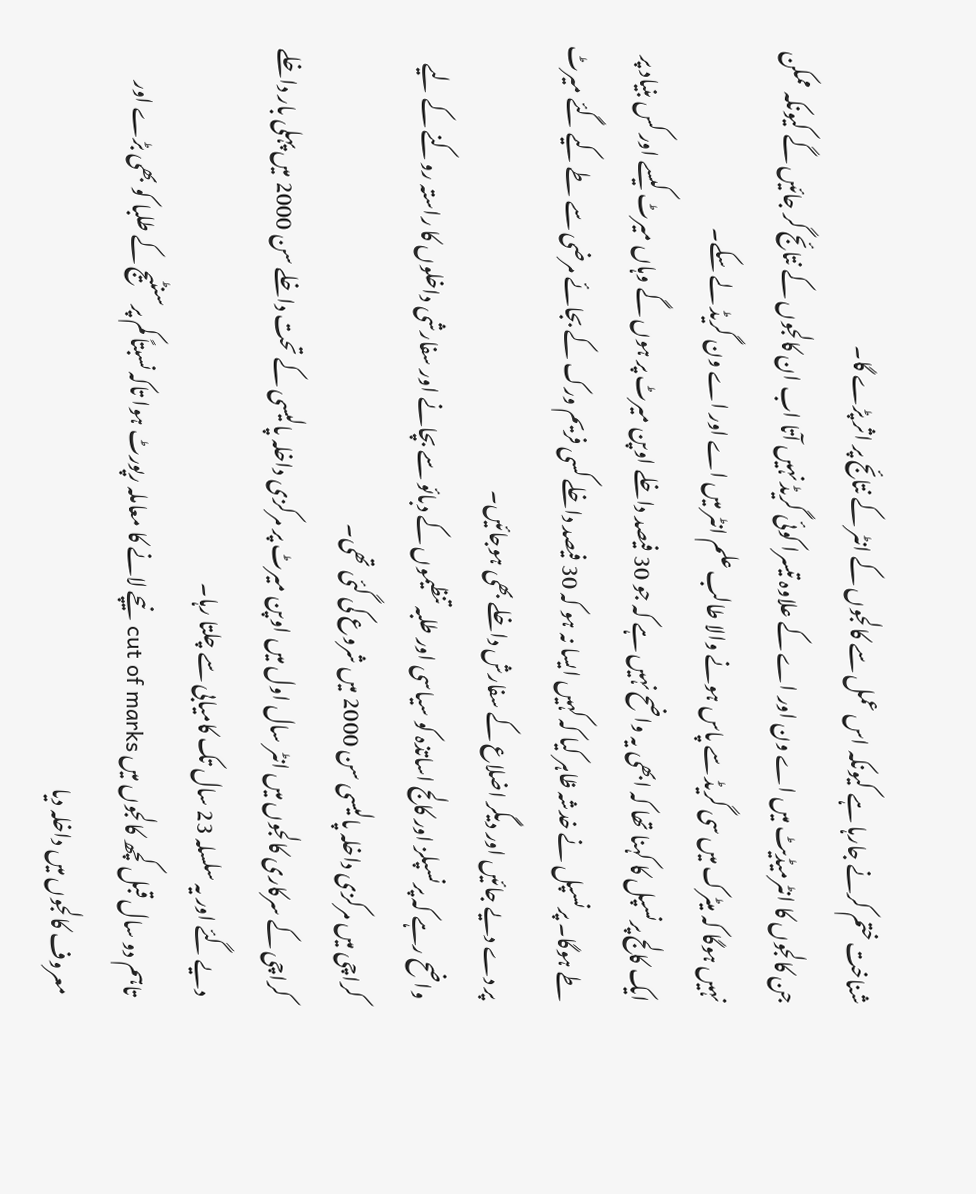شناخت ختم کرنے جارہا ہے کیونکہ اس عمل سے کالجوں کے انٹر کے نتائج پر اثر پڑے گا۔
جن کالجوں کا انٹرمیڈیٹ میں اے ون اور اے کے علاوہ تیسرا کوئی گریڈ نہیں آتا اب ان کالجوں کے نتائج گر جائیں گے کیونکہ ممکن نہیں ہوگا کہ میٹرک میں سی گریڈ سے پاس ہونے والا طالب علم انٹر میں اے اور اے ون گریڈ لے سکے۔
ایک کالج پرنسپل کا کہنا تھا کہ ابھی یہ واضح نہیں ہے کہ جو 30 فیصد داخلے اوپن میرٹ پر ہوں گے وہاں میرٹ کیسے اور کس بنیاد پر طے ہوگا۔ پرنسپل نے خدشہ ظاہر کیا کہ کہیں ایسا نہ ہو کہ 30 فیصد داخلے کسی فریم ورک کے بجائے مرضی سے طے کیے گئے میرٹ پر دے دیے جائیں اور دیگر اضلاع کے سفارش داخلے بھی ہوجائیں۔
واضح رہے کہ پرنسپلز اور کالج اساتذہ کو سیاسی اور طلبہ تنظیموں کے دبائو سے بچانے اور سفارشی داخلوں کا راستہ روکنے کے لیے کراچی میں مرکزی داخلہ پالیسی سن 2000 میں شروع کی گئی تھی۔
کراچی کے سرکاری کالجوں میں انٹر سال اول میں اوپن میرٹ پر مرکزی داخلہ پالیسی کے تحت داخلے سن 2000 میں پہلی بار داخلے دیے گئے اور یہ سلسلہ 23 سال تک کامیابی سے چلتا رہا۔
تاہم دو سال قبل کچھ کالجوں میں cut of marks نیچے لانے کا معاملہ رپورٹ ہوا تاکہ نسبتاً کم پرسنٹیج کے طلبا کو بھی بڑے اور معروف کالجوں میں داخلہ دیا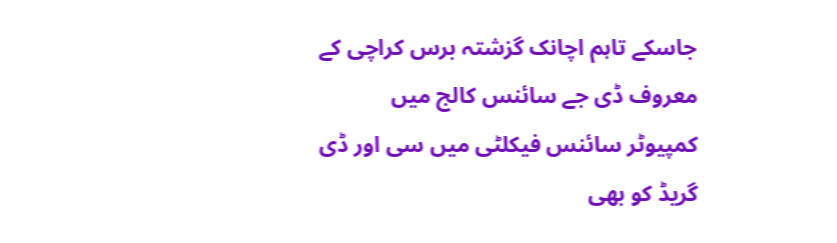جاسکے تاہم اچانک گزشتہ برس کراچی کے معروف ڈی جے سائنس کالج میں کمپیوٹر سائنس فیکلٹی میں سی اور ڈی گریڈ کو بھی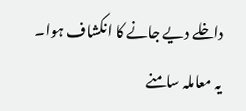داخلے دیے جانے کا انکشاف ہوا۔
یہ معاملہ سامنے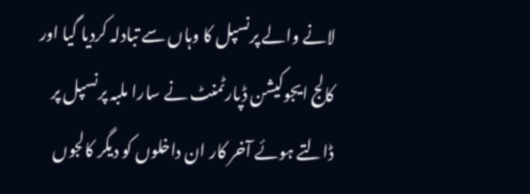لانے والے پرنسپل کا وہاں سے تبادلہ کردیا گیا اور کالج ایجوکیشن ڈپارٹمنٹ نے سارا ملبہ پرنسپل پر ڈالتے ہوئے آخر کار ان داخلوں کو دیگر کالجوں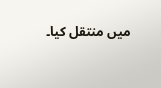میں منتقل کیا۔